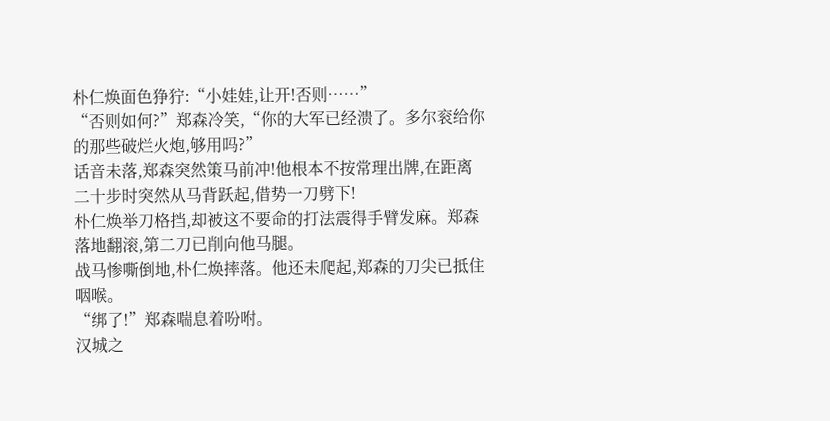朴仁焕面色狰狞:“小娃娃,让开!否则……”
“否则如何?”郑森冷笑,“你的大军已经溃了。多尔衮给你的那些破烂火炮,够用吗?”
话音未落,郑森突然策马前冲!他根本不按常理出牌,在距离二十步时突然从马背跃起,借势一刀劈下!
朴仁焕举刀格挡,却被这不要命的打法震得手臂发麻。郑森落地翻滚,第二刀已削向他马腿。
战马惨嘶倒地,朴仁焕摔落。他还未爬起,郑森的刀尖已抵住咽喉。
“绑了!”郑森喘息着吩咐。
汉城之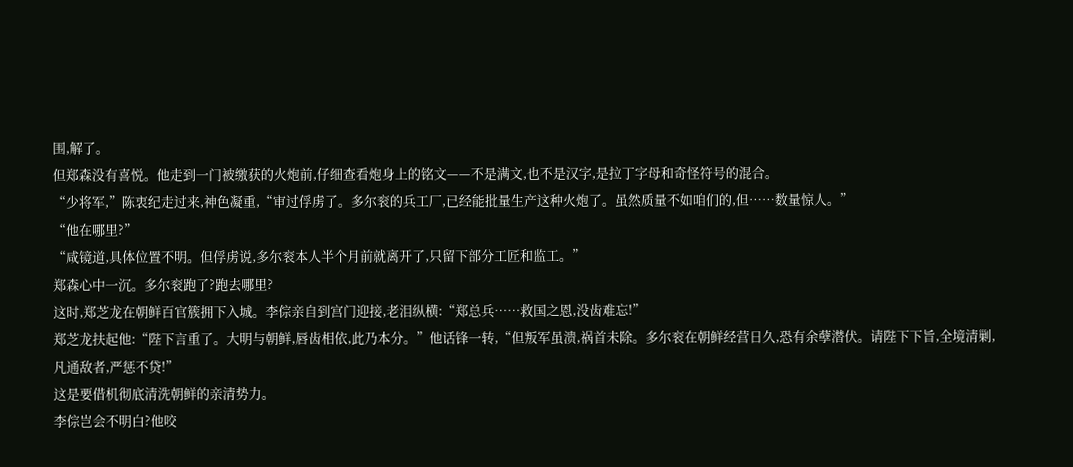围,解了。
但郑森没有喜悦。他走到一门被缴获的火炮前,仔细查看炮身上的铭文——不是满文,也不是汉字,是拉丁字母和奇怪符号的混合。
“少将军,”陈衷纪走过来,神色凝重,“审过俘虏了。多尔衮的兵工厂,已经能批量生产这种火炮了。虽然质量不如咱们的,但……数量惊人。”
“他在哪里?”
“咸镜道,具体位置不明。但俘虏说,多尔衮本人半个月前就离开了,只留下部分工匠和监工。”
郑森心中一沉。多尔衮跑了?跑去哪里?
这时,郑芝龙在朝鲜百官簇拥下入城。李倧亲自到宫门迎接,老泪纵横:“郑总兵……救国之恩,没齿难忘!”
郑芝龙扶起他:“陛下言重了。大明与朝鲜,唇齿相依,此乃本分。”他话锋一转,“但叛军虽溃,祸首未除。多尔衮在朝鲜经营日久,恐有余孽潜伏。请陛下下旨,全境清剿,凡通敌者,严惩不贷!”
这是要借机彻底清洗朝鲜的亲清势力。
李倧岂会不明白?他咬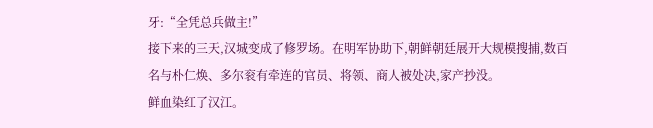牙:“全凭总兵做主!”
接下来的三天,汉城变成了修罗场。在明军协助下,朝鲜朝廷展开大规模搜捕,数百名与朴仁焕、多尔衮有牵连的官员、将领、商人被处决,家产抄没。
鲜血染红了汉江。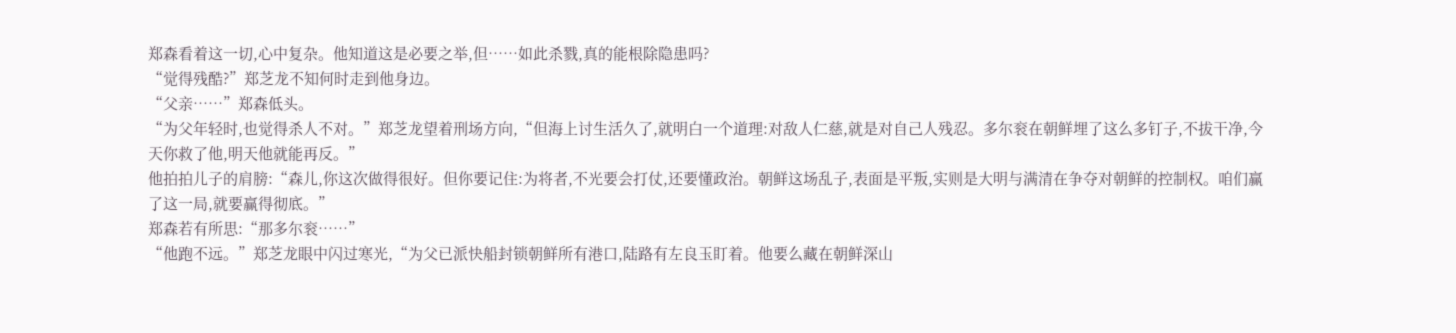郑森看着这一切,心中复杂。他知道这是必要之举,但……如此杀戮,真的能根除隐患吗?
“觉得残酷?”郑芝龙不知何时走到他身边。
“父亲……”郑森低头。
“为父年轻时,也觉得杀人不对。”郑芝龙望着刑场方向,“但海上讨生活久了,就明白一个道理:对敌人仁慈,就是对自己人残忍。多尔衮在朝鲜埋了这么多钉子,不拔干净,今天你救了他,明天他就能再反。”
他拍拍儿子的肩膀:“森儿,你这次做得很好。但你要记住:为将者,不光要会打仗,还要懂政治。朝鲜这场乱子,表面是平叛,实则是大明与满清在争夺对朝鲜的控制权。咱们赢了这一局,就要赢得彻底。”
郑森若有所思:“那多尔衮……”
“他跑不远。”郑芝龙眼中闪过寒光,“为父已派快船封锁朝鲜所有港口,陆路有左良玉盯着。他要么藏在朝鲜深山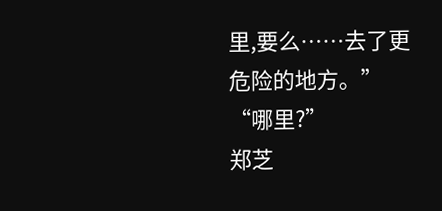里,要么……去了更危险的地方。”
“哪里?”
郑芝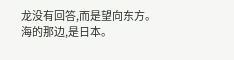龙没有回答,而是望向东方。
海的那边,是日本。